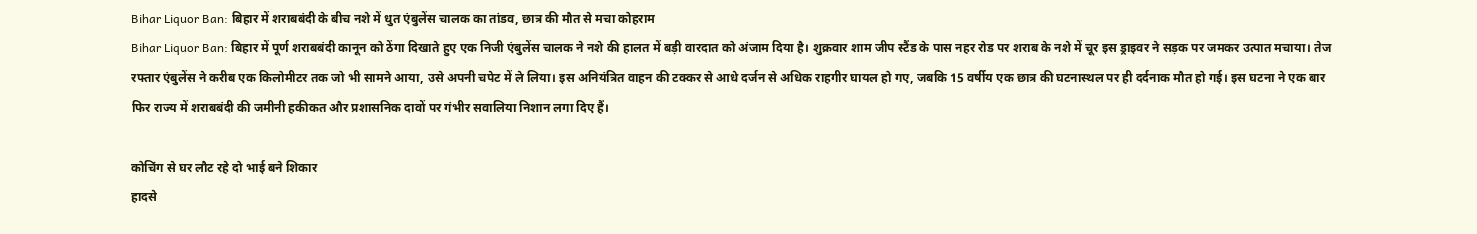Bihar Liquor Ban: बिहार में शराबबंदी के बीच नशे में धुत एंबुलेंस चालक का तांडव, छात्र की मौत से मचा कोहराम
Bihar Liquor Ban: बिहार में पूर्ण शराबबंदी कानून को ठेंगा दिखाते हुए एक निजी एंबुलेंस चालक ने नशे की हालत में बड़ी वारदात को अंजाम दिया है। शुक्रवार शाम जीप स्टैंड के पास नहर रोड पर शराब के नशे में चूर इस ड्राइवर ने सड़क पर जमकर उत्पात मचाया। तेज रफ्तार एंबुलेंस ने करीब एक किलोमीटर तक जो भी सामने आया, उसे अपनी चपेट में ले लिया। इस अनियंत्रित वाहन की टक्कर से आधे दर्जन से अधिक राहगीर घायल हो गए, जबकि 15 वर्षीय एक छात्र की घटनास्थल पर ही दर्दनाक मौत हो गई। इस घटना ने एक बार फिर राज्य में शराबबंदी की जमीनी हकीकत और प्रशासनिक दावों पर गंभीर सवालिया निशान लगा दिए हैं।

कोचिंग से घर लौट रहे दो भाई बने शिकार
हादसे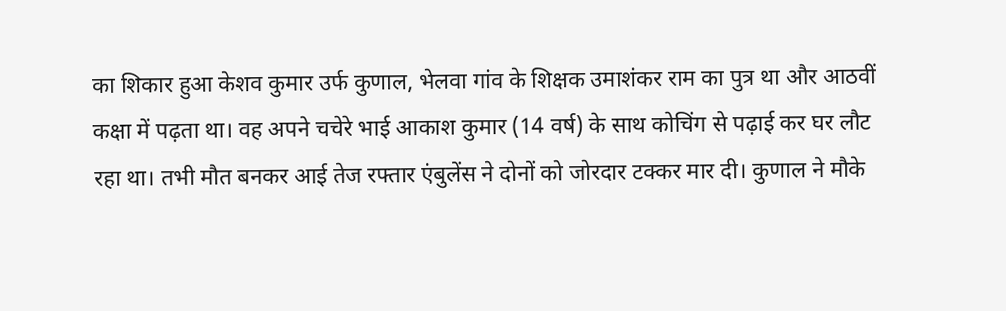का शिकार हुआ केशव कुमार उर्फ कुणाल, भेलवा गांव के शिक्षक उमाशंकर राम का पुत्र था और आठवीं कक्षा में पढ़ता था। वह अपने चचेरे भाई आकाश कुमार (14 वर्ष) के साथ कोचिंग से पढ़ाई कर घर लौट रहा था। तभी मौत बनकर आई तेज रफ्तार एंबुलेंस ने दोनों को जोरदार टक्कर मार दी। कुणाल ने मौके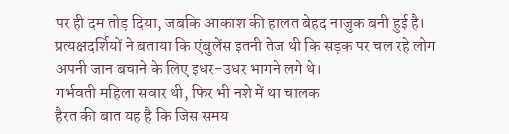पर ही दम तोड़ दिया, जबकि आकाश की हालत बेहद नाजुक बनी हुई है। प्रत्यक्षदर्शियों ने बताया कि एंबुलेंस इतनी तेज थी कि सड़क पर चल रहे लोग अपनी जान बचाने के लिए इधर-उधर भागने लगे थे।
गर्भवती महिला सवार थी, फिर भी नशे में था चालक
हैरत की बात यह है कि जिस समय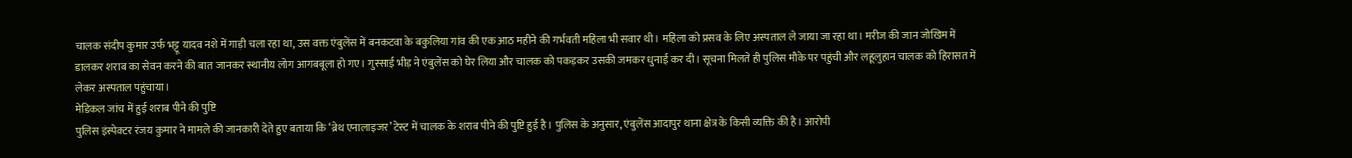चालक संदीप कुमार उर्फ भट्टू यादव नशे में गाड़ी चला रहा था, उस वक्त एंबुलेंस में बनकटवा के बकुलिया गांव की एक आठ महीने की गर्भवती महिला भी सवार थी। महिला को प्रसव के लिए अस्पताल ले जाया जा रहा था। मरीज की जान जोखिम में डालकर शराब का सेवन करने की बात जानकर स्थानीय लोग आगबबूला हो गए। गुस्साई भीड़ ने एंबुलेंस को घेर लिया और चालक को पकड़कर उसकी जमकर धुनाई कर दी। सूचना मिलते ही पुलिस मौके पर पहुंची और लहूलुहान चालक को हिरासत में लेकर अस्पताल पहुंचाया।
मेडिकल जांच में हुई शराब पीने की पुष्टि
पुलिस इंस्पेक्टर रंजय कुमार ने मामले की जानकारी देते हुए बताया कि ‘ब्रेथ एनालाइजर’ टेस्ट में चालक के शराब पीने की पुष्टि हुई है। पुलिस के अनुसार, एंबुलेंस आदापुर थाना क्षेत्र के किसी व्यक्ति की है। आरोपी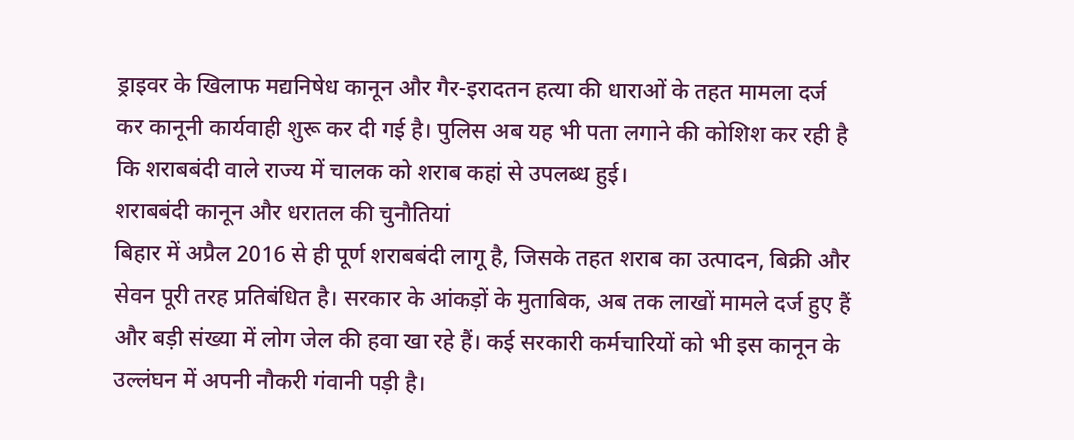ड्राइवर के खिलाफ मद्यनिषेध कानून और गैर-इरादतन हत्या की धाराओं के तहत मामला दर्ज कर कानूनी कार्यवाही शुरू कर दी गई है। पुलिस अब यह भी पता लगाने की कोशिश कर रही है कि शराबबंदी वाले राज्य में चालक को शराब कहां से उपलब्ध हुई।
शराबबंदी कानून और धरातल की चुनौतियां
बिहार में अप्रैल 2016 से ही पूर्ण शराबबंदी लागू है, जिसके तहत शराब का उत्पादन, बिक्री और सेवन पूरी तरह प्रतिबंधित है। सरकार के आंकड़ों के मुताबिक, अब तक लाखों मामले दर्ज हुए हैं और बड़ी संख्या में लोग जेल की हवा खा रहे हैं। कई सरकारी कर्मचारियों को भी इस कानून के उल्लंघन में अपनी नौकरी गंवानी पड़ी है।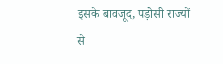इसके बावजूद, पड़ोसी राज्यों से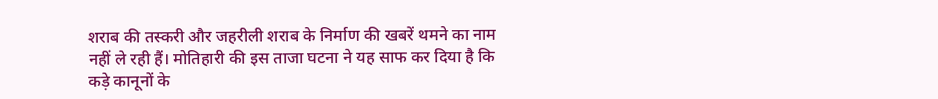शराब की तस्करी और जहरीली शराब के निर्माण की खबरें थमने का नाम नहीं ले रही हैं। मोतिहारी की इस ताजा घटना ने यह साफ कर दिया है कि कड़े कानूनों के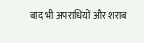बाद भी अपराधियों और शराब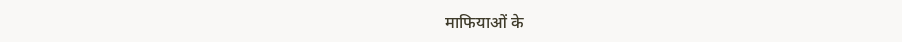माफियाओं के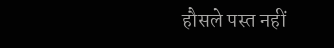हौसले पस्त नहीं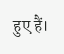हुए हैं।